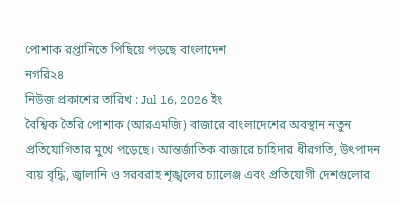পোশাক রপ্তানিতে পিছিয়ে পড়ছে বাংলাদেশ
নগরি২৪
নিউজ প্রকাশের তারিখ : Jul 16, 2026 ইং
বৈশ্বিক তৈরি পোশাক (আরএমজি) বাজারে বাংলাদেশের অবস্থান নতুন প্রতিযোগিতার মুখে পড়েছে। আন্তর্জাতিক বাজারে চাহিদার ধীরগতি, উৎপাদন ব্যয় বৃদ্ধি, জ্বালানি ও সরবরাহ শৃঙ্খলের চ্যালেঞ্জ এবং প্রতিযোগী দেশগুলোর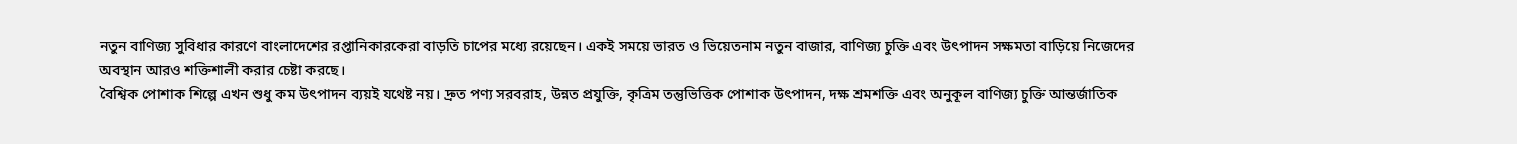নতুন বাণিজ্য সুবিধার কারণে বাংলাদেশের রপ্তানিকারকেরা বাড়তি চাপের মধ্যে রয়েছেন। একই সময়ে ভারত ও ভিয়েতনাম নতুন বাজার, বাণিজ্য চুক্তি এবং উৎপাদন সক্ষমতা বাড়িয়ে নিজেদের অবস্থান আরও শক্তিশালী করার চেষ্টা করছে।
বৈশ্বিক পোশাক শিল্পে এখন শুধু কম উৎপাদন ব্যয়ই যথেষ্ট নয়। দ্রুত পণ্য সরবরাহ, উন্নত প্রযুক্তি, কৃত্রিম তন্তুভিত্তিক পোশাক উৎপাদন, দক্ষ শ্রমশক্তি এবং অনুকূল বাণিজ্য চুক্তি আন্তর্জাতিক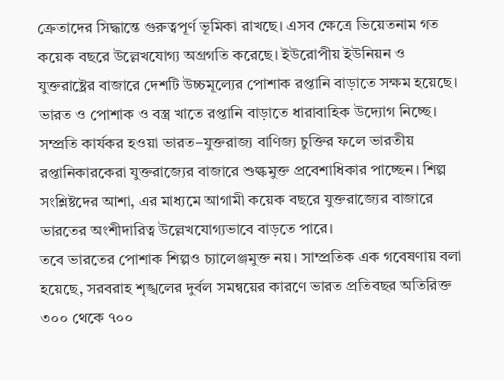ক্রেতাদের সিদ্ধান্তে গুরুত্বপূর্ণ ভূমিকা রাখছে। এসব ক্ষেত্রে ভিয়েতনাম গত কয়েক বছরে উল্লেখযোগ্য অগ্রগতি করেছে। ইউরোপীয় ইউনিয়ন ও যুক্তরাষ্ট্রের বাজারে দেশটি উচ্চমূল্যের পোশাক রপ্তানি বাড়াতে সক্ষম হয়েছে।
ভারত ও পোশাক ও বস্ত্র খাতে রপ্তানি বাড়াতে ধারাবাহিক উদ্যোগ নিচ্ছে। সম্প্রতি কার্যকর হওয়া ভারত–যুক্তরাজ্য বাণিজ্য চুক্তির ফলে ভারতীয় রপ্তানিকারকেরা যুক্তরাজ্যের বাজারে শুল্কমুক্ত প্রবেশাধিকার পাচ্ছেন। শিল্প সংশ্লিষ্টদের আশা, এর মাধ্যমে আগামী কয়েক বছরে যুক্তরাজ্যের বাজারে ভারতের অংশীদারিত্ব উল্লেখযোগ্যভাবে বাড়তে পারে।
তবে ভারতের পোশাক শিল্পও চ্যালেঞ্জমুক্ত নয়। সাম্প্রতিক এক গবেষণায় বলা হয়েছে, সরবরাহ শৃঙ্খলের দুর্বল সমন্বয়ের কারণে ভারত প্রতিবছর অতিরিক্ত ৩০০ থেকে ৭০০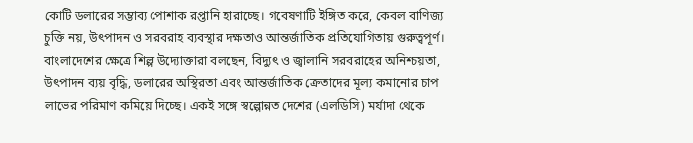কোটি ডলারের সম্ভাব্য পোশাক রপ্তানি হারাচ্ছে। গবেষণাটি ইঙ্গিত করে, কেবল বাণিজ্য চুক্তি নয়, উৎপাদন ও সরবরাহ ব্যবস্থার দক্ষতাও আন্তর্জাতিক প্রতিযোগিতায় গুরুত্বপূর্ণ।
বাংলাদেশের ক্ষেত্রে শিল্প উদ্যোক্তারা বলছেন, বিদ্যুৎ ও জ্বালানি সরবরাহের অনিশ্চয়তা, উৎপাদন ব্যয় বৃদ্ধি, ডলারের অস্থিরতা এবং আন্তর্জাতিক ক্রেতাদের মূল্য কমানোর চাপ লাভের পরিমাণ কমিয়ে দিচ্ছে। একই সঙ্গে স্বল্পোন্নত দেশের (এলডিসি) মর্যাদা থেকে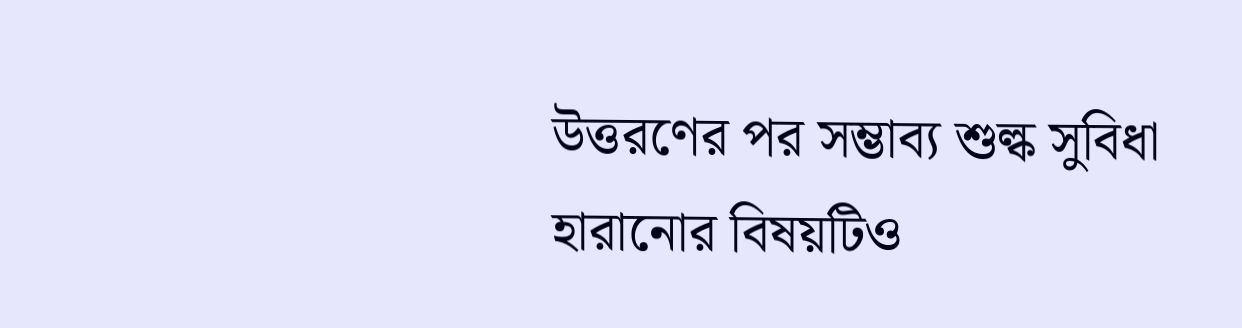উত্তরণের পর সম্ভাব্য শুল্ক সুবিধা হারানোর বিষয়টিও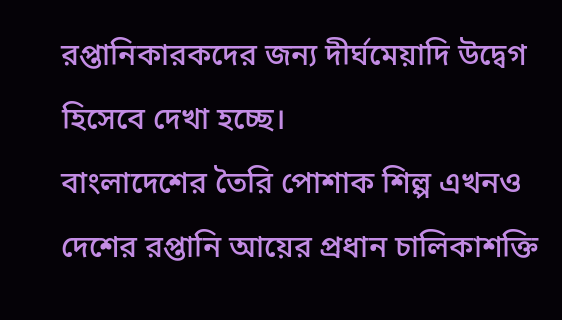রপ্তানিকারকদের জন্য দীর্ঘমেয়াদি উদ্বেগ হিসেবে দেখা হচ্ছে।
বাংলাদেশের তৈরি পোশাক শিল্প এখনও দেশের রপ্তানি আয়ের প্রধান চালিকাশক্তি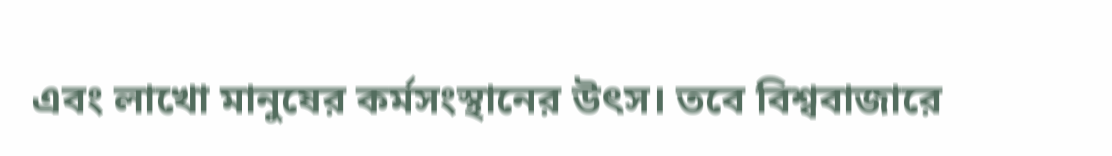এবং লাখো মানুষের কর্মসংস্থানের উৎস। তবে বিশ্ববাজারে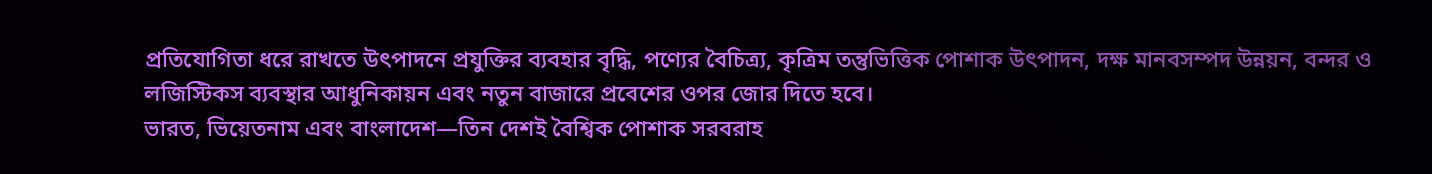প্রতিযোগিতা ধরে রাখতে উৎপাদনে প্রযুক্তির ব্যবহার বৃদ্ধি, পণ্যের বৈচিত্র্য, কৃত্রিম তন্তুভিত্তিক পোশাক উৎপাদন, দক্ষ মানবসম্পদ উন্নয়ন, বন্দর ও লজিস্টিকস ব্যবস্থার আধুনিকায়ন এবং নতুন বাজারে প্রবেশের ওপর জোর দিতে হবে।
ভারত, ভিয়েতনাম এবং বাংলাদেশ—তিন দেশই বৈশ্বিক পোশাক সরবরাহ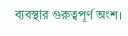ব্যবস্থার গুরুত্বপূর্ণ অংশ।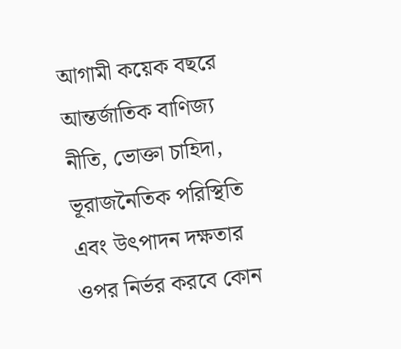আগামী কয়েক বছরে আন্তর্জাতিক বাণিজ্য নীতি, ভোক্তা চাহিদা, ভূরাজনৈতিক পরিস্থিতি এবং উৎপাদন দক্ষতার ওপর নির্ভর করবে কোন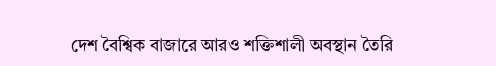দেশ বৈশ্বিক বাজারে আরও শক্তিশালী অবস্থান তৈরি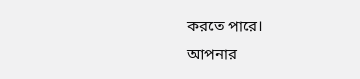করতে পারে।
আপনার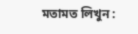মতামত লিখুন :